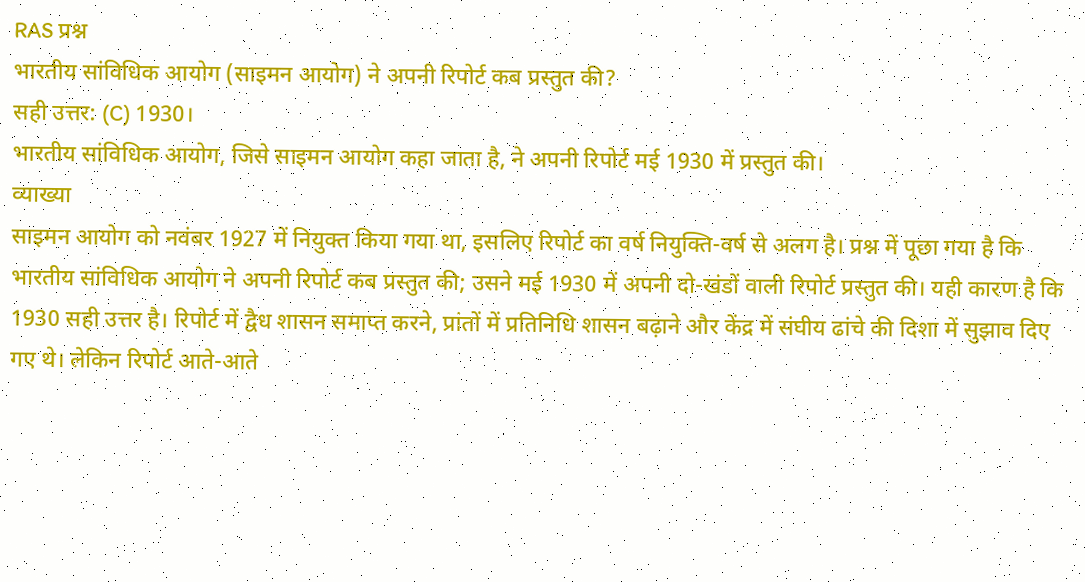RAS प्रश्न
भारतीय सांविधिक आयोग (साइमन आयोग) ने अपनी रिपोर्ट कब प्रस्तुत की?
सही उत्तर: (C) 1930।
भारतीय सांविधिक आयोग, जिसे साइमन आयोग कहा जाता है, ने अपनी रिपोर्ट मई 1930 में प्रस्तुत की।
व्याख्या
साइमन आयोग को नवंबर 1927 में नियुक्त किया गया था, इसलिए रिपोर्ट का वर्ष नियुक्ति-वर्ष से अलग है। प्रश्न में पूछा गया है कि भारतीय सांविधिक आयोग ने अपनी रिपोर्ट कब प्रस्तुत की; उसने मई 1930 में अपनी दो-खंडों वाली रिपोर्ट प्रस्तुत की। यही कारण है कि 1930 सही उत्तर है। रिपोर्ट में द्वैध शासन समाप्त करने, प्रांतों में प्रतिनिधि शासन बढ़ाने और केंद्र में संघीय ढांचे की दिशा में सुझाव दिए गए थे। लेकिन रिपोर्ट आते-आते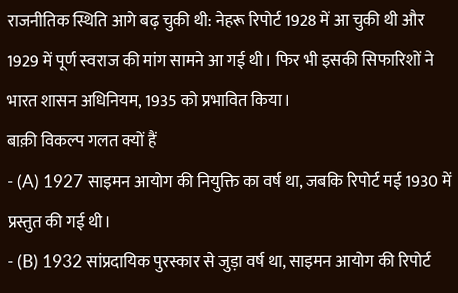राजनीतिक स्थिति आगे बढ़ चुकी थी: नेहरू रिपोर्ट 1928 में आ चुकी थी और 1929 में पूर्ण स्वराज की मांग सामने आ गई थी। फिर भी इसकी सिफारिशों ने भारत शासन अधिनियम, 1935 को प्रभावित किया।
बाक़ी विकल्प गलत क्यों हैं
- (A) 1927 साइमन आयोग की नियुक्ति का वर्ष था, जबकि रिपोर्ट मई 1930 में प्रस्तुत की गई थी।
- (B) 1932 सांप्रदायिक पुरस्कार से जुड़ा वर्ष था, साइमन आयोग की रिपोर्ट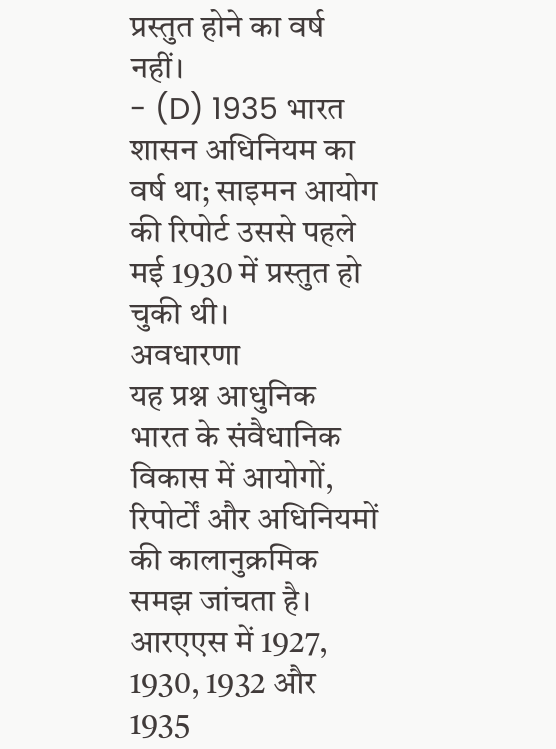प्रस्तुत होने का वर्ष नहीं।
- (D) 1935 भारत शासन अधिनियम का वर्ष था; साइमन आयोग की रिपोर्ट उससे पहले मई 1930 में प्रस्तुत हो चुकी थी।
अवधारणा
यह प्रश्न आधुनिक भारत के संवैधानिक विकास में आयोगों, रिपोर्टों और अधिनियमों की कालानुक्रमिक समझ जांचता है। आरएएस में 1927, 1930, 1932 और 1935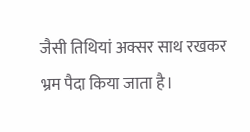जैसी तिथियां अक्सर साथ रखकर भ्रम पैदा किया जाता है।